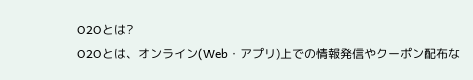O2Oとは?
O2Oとは、オンライン(Web・アプリ)上での情報発信やクーポン配布な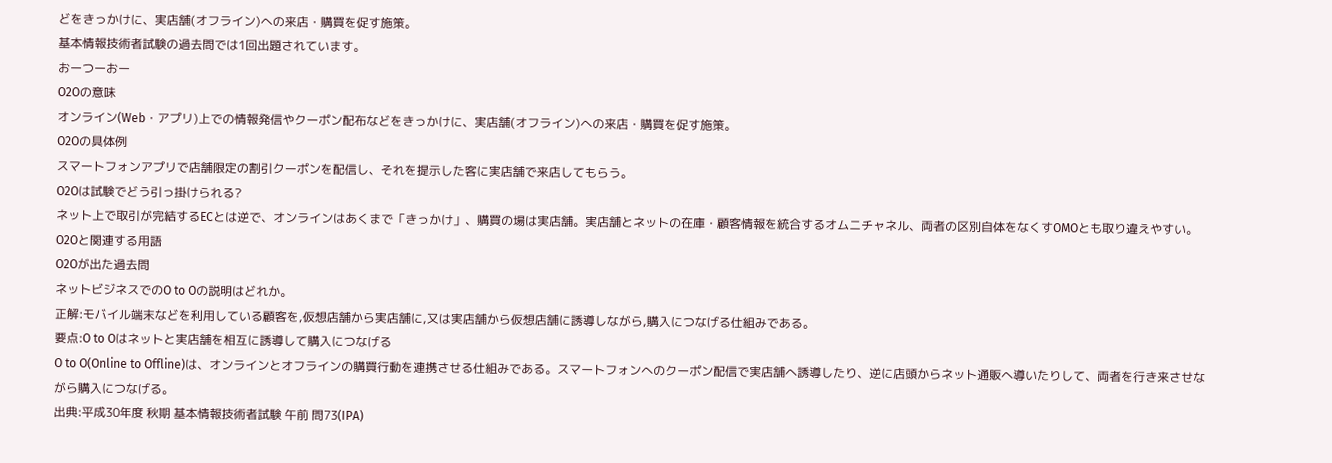どをきっかけに、実店舗(オフライン)への来店・購買を促す施策。
基本情報技術者試験の過去問では1回出題されています。
おーつーおー
O2Oの意味
オンライン(Web・アプリ)上での情報発信やクーポン配布などをきっかけに、実店舗(オフライン)への来店・購買を促す施策。
O2Oの具体例
スマートフォンアプリで店舗限定の割引クーポンを配信し、それを提示した客に実店舗で来店してもらう。
O2Oは試験でどう引っ掛けられる?
ネット上で取引が完結するECとは逆で、オンラインはあくまで「きっかけ」、購買の場は実店舗。実店舗とネットの在庫・顧客情報を統合するオムニチャネル、両者の区別自体をなくすOMOとも取り違えやすい。
O2Oと関連する用語
O2Oが出た過去問
ネットビジネスでのO to Oの説明はどれか。
正解:モバイル端末などを利用している顧客を,仮想店舗から実店舗に,又は実店舗から仮想店舗に誘導しながら,購入につなげる仕組みである。
要点:O to Oはネットと実店舗を相互に誘導して購入につなげる
O to O(Online to Offline)は、オンラインとオフラインの購買行動を連携させる仕組みである。スマートフォンへのクーポン配信で実店舗へ誘導したり、逆に店頭からネット通販へ導いたりして、両者を行き来させながら購入につなげる。
出典:平成30年度 秋期 基本情報技術者試験 午前 問73(IPA)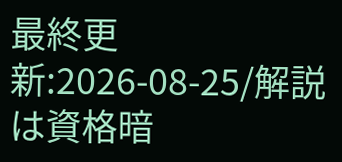最終更新:2026-08-25/解説は資格暗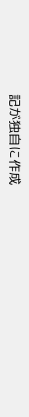記が独自に作成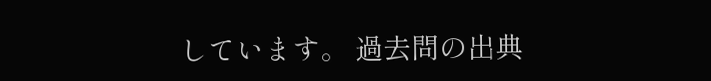しています。 過去問の出典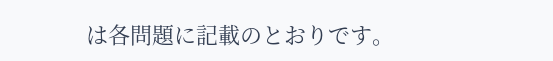は各問題に記載のとおりです。